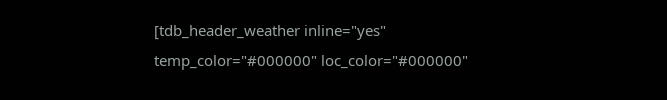[tdb_header_weather inline="yes" temp_color="#000000" loc_color="#000000"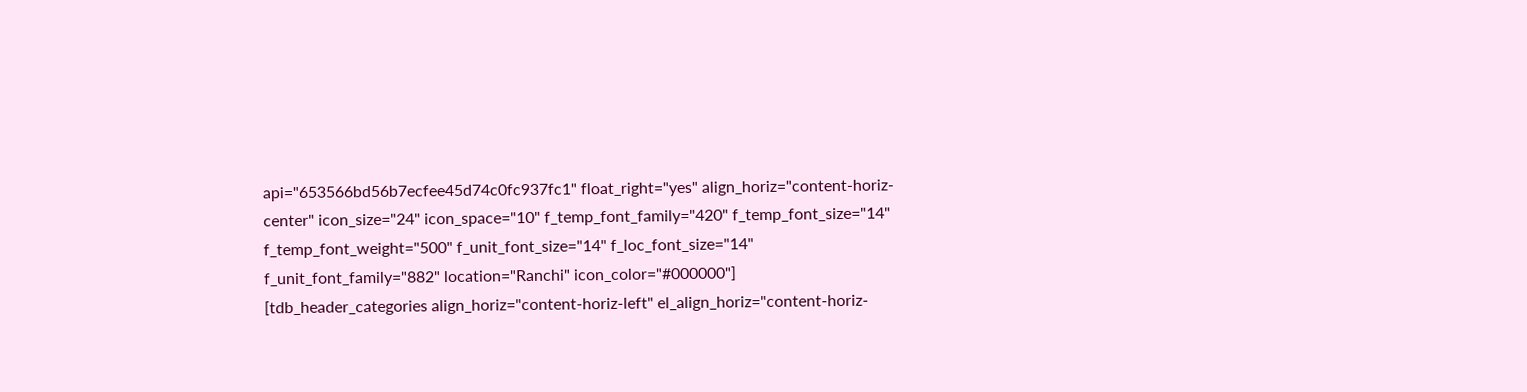api="653566bd56b7ecfee45d74c0fc937fc1" float_right="yes" align_horiz="content-horiz-center" icon_size="24" icon_space="10" f_temp_font_family="420" f_temp_font_size="14" f_temp_font_weight="500" f_unit_font_size="14" f_loc_font_size="14" f_unit_font_family="882" location="Ranchi" icon_color="#000000"]
[tdb_header_categories align_horiz="content-horiz-left" el_align_horiz="content-horiz-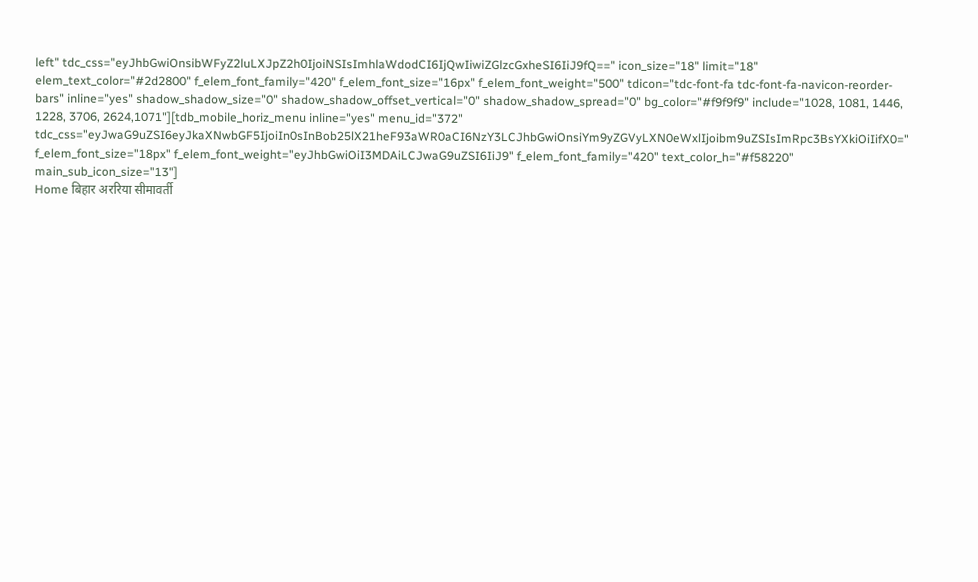left" tdc_css="eyJhbGwiOnsibWFyZ2luLXJpZ2h0IjoiNSIsImhlaWdodCI6IjQwIiwiZGlzcGxheSI6IiJ9fQ==" icon_size="18" limit="18" elem_text_color="#2d2800" f_elem_font_family="420" f_elem_font_size="16px" f_elem_font_weight="500" tdicon="tdc-font-fa tdc-font-fa-navicon-reorder-bars" inline="yes" shadow_shadow_size="0" shadow_shadow_offset_vertical="0" shadow_shadow_spread="0" bg_color="#f9f9f9" include="1028, 1081, 1446, 1228, 3706, 2624,1071"][tdb_mobile_horiz_menu inline="yes" menu_id="372" tdc_css="eyJwaG9uZSI6eyJkaXNwbGF5IjoiIn0sInBob25lX21heF93aWR0aCI6NzY3LCJhbGwiOnsiYm9yZGVyLXN0eWxlIjoibm9uZSIsImRpc3BsYXkiOiIifX0=" f_elem_font_size="18px" f_elem_font_weight="eyJhbGwiOiI3MDAiLCJwaG9uZSI6IiJ9" f_elem_font_family="420" text_color_h="#f58220" main_sub_icon_size="13"]
Home बिहार अररिया सीमावर्ती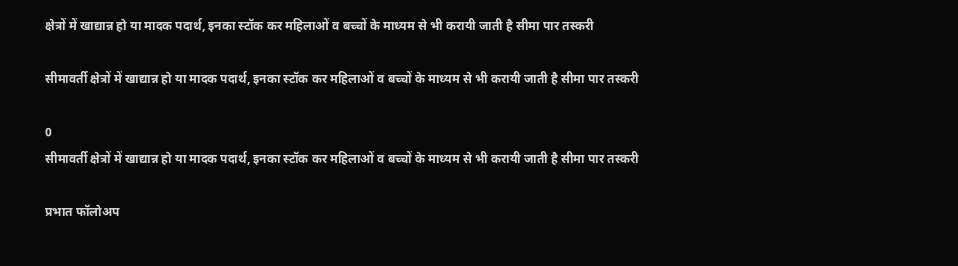क्षेत्रों में खाद्यान्न हो या मादक पदार्थ, इनका स्टॉक कर महिलाओं व बच्चों के माध्यम से भी करायी जाती है सीमा पार तस्करी

सीमावर्ती क्षेत्रों में खाद्यान्न हो या मादक पदार्थ, इनका स्टॉक कर महिलाओं व बच्चों के माध्यम से भी करायी जाती है सीमा पार तस्करी

0
सीमावर्ती क्षेत्रों में खाद्यान्न हो या मादक पदार्थ, इनका स्टॉक कर महिलाओं व बच्चों के माध्यम से भी करायी जाती है सीमा पार तस्करी

प्रभात फॉलोअप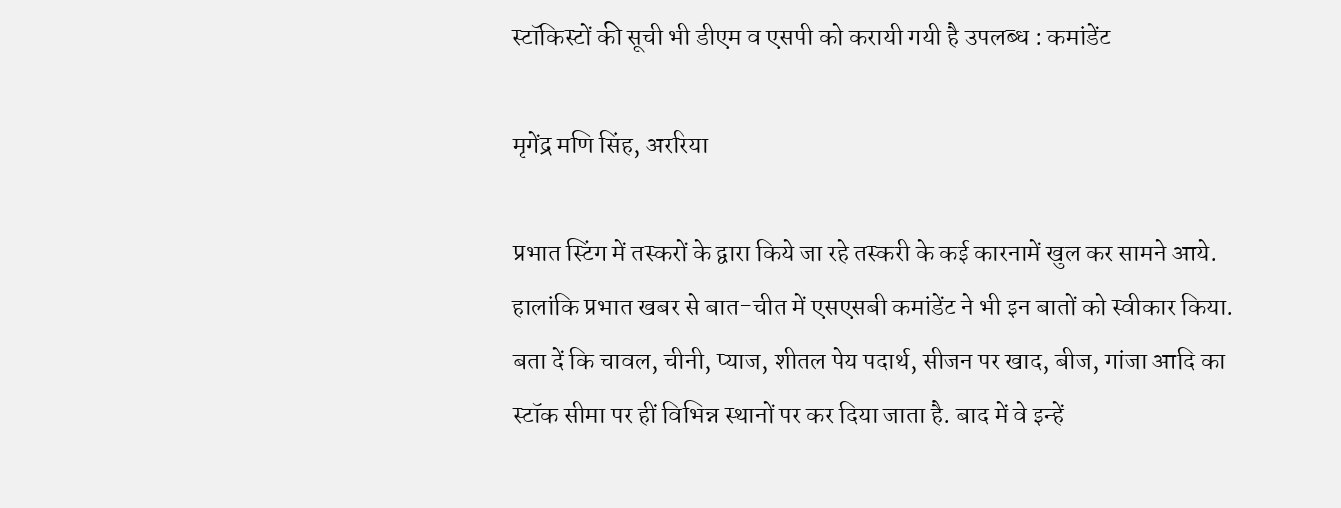स्टॉकिस्टों की सूची भी डीएम व एसपी को करायी गयी है उपलब्ध : कमांडेंट

मृगेंद्र मणि सिंह, अररिया

प्रभात स्टिंग में तस्करों के द्वारा किये जा रहे तस्करी के कई कारनामें खुल कर सामने आये. हालांकि प्रभात खबर से बात-चीत में एसएसबी कमांडेंट ने भी इन बातों को स्वीकार किया. बता दें कि चावल, चीनी, प्याज, शीतल पेय पदार्थ, सीजन पर खाद, बीज, गांजा आदि का स्टॉक सीमा पर हीं विभिन्न स्थानों पर कर दिया जाता है. बाद में वे इन्हें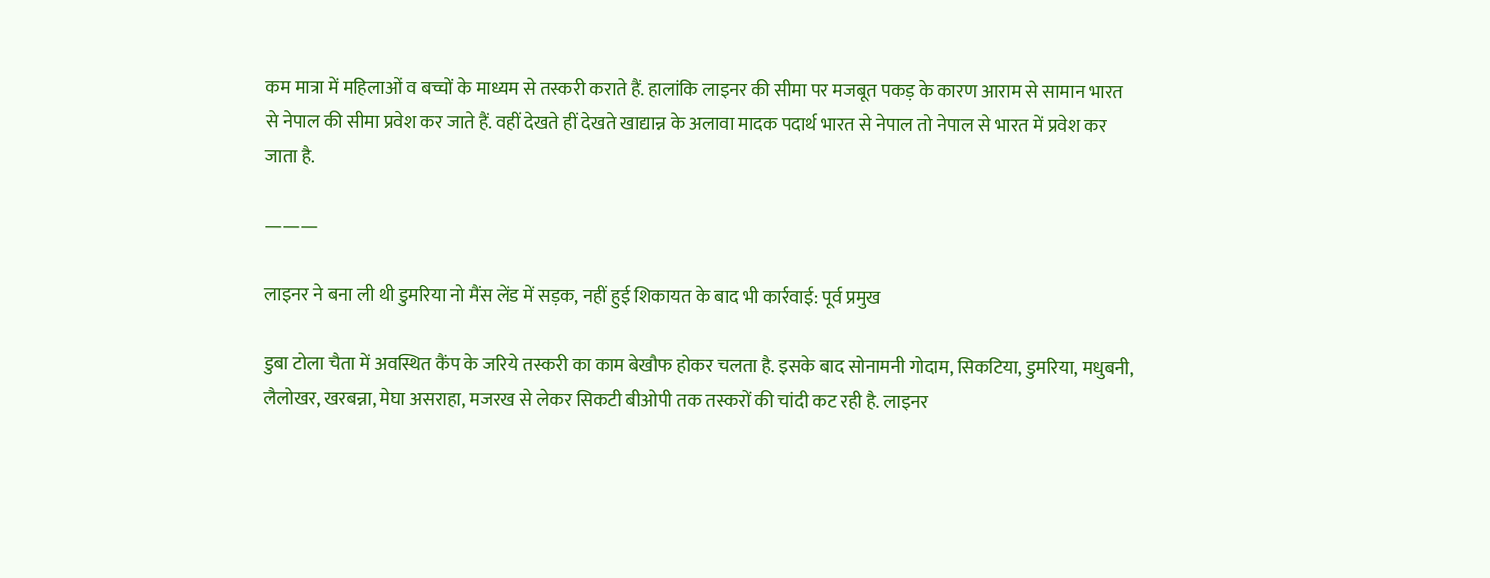कम मात्रा में महिलाओं व बच्चों के माध्यम से तस्करी कराते हैं. हालांकि लाइनर की सीमा पर मजबूत पकड़ के कारण आराम से सामान भारत से नेपाल की सीमा प्रवेश कर जाते हैं. वहीं देखते हीं देखते खाद्यान्न के अलावा मादक पदार्थ भारत से नेपाल तो नेपाल से भारत में प्रवेश कर जाता है.

———

लाइनर ने बना ली थी डुमरिया नो मैंस लेंड में सड़क, नहीं हुई शिकायत के बाद भी कार्रवाई: पूर्व प्रमुख

डुबा टोला चैता में अवस्थित कैंप के जरिये तस्करी का काम बेखौफ होकर चलता है. इसके बाद सोनामनी गोदाम, सिकटिया, डुमरिया, मधुबनी, लैलोखर, खरबन्ना, मेघा असराहा, मजरख से लेकर सिकटी बीओपी तक तस्करों की चांदी कट रही है. लाइनर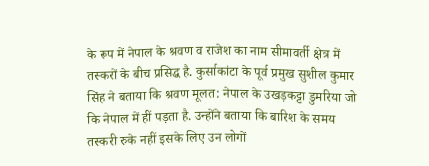के रूप में नेपाल के श्रवण व राजेश का नाम सीमावर्ती क्षेत्र में तस्करों के बीच प्रसिद्ध है. कुर्साकांटा के पूर्व प्रमुख सुशील कुमार सिंह ने बताया कि श्रवण मूलत: नेपाल के उखड़कट्टा डुमरिया जो कि नेपाल में हीं पड़ता है. उन्होंने बताया कि बारिश के समय तस्करी रुके नहीं इसके लिए उन लोगों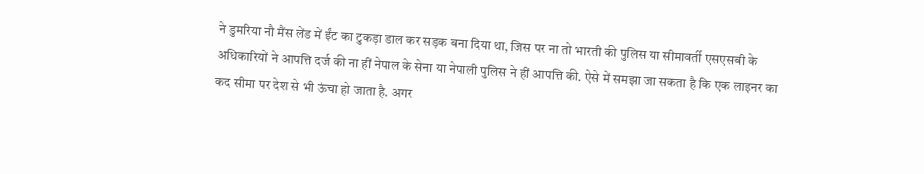ने डुमरिया नौ मैंस लेंड में ईंट का टुकड़ा डाल कर सड़क बना दिया था, जिस पर ना तो भारती की पुलिस या सीमावर्ती एसएसबी के अधिकारियों ने आपत्ति दर्ज की ना हीं नेपाल के सेना या नेपाली पुलिस ने हीं आपत्ति की. ऐसे में समझा जा सकता है कि एक लाइनर का कद सीमा पर देश से भी ऊंचा हो जाता है. अगर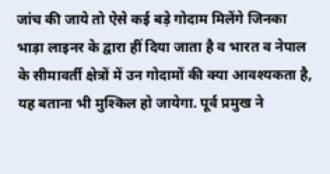जांच की जाये तो ऐसे कई बड़े गोदाम मिलेंगे जिनका भाड़ा लाइनर के द्वारा हीं दिया जाता है व भारत व नेपाल के सीमावर्ती क्षेत्रों में उन गोदामों की क्या आवश्यकता है, यह बताना भी मुश्किल हो जायेगा. पूर्व प्रमुख ने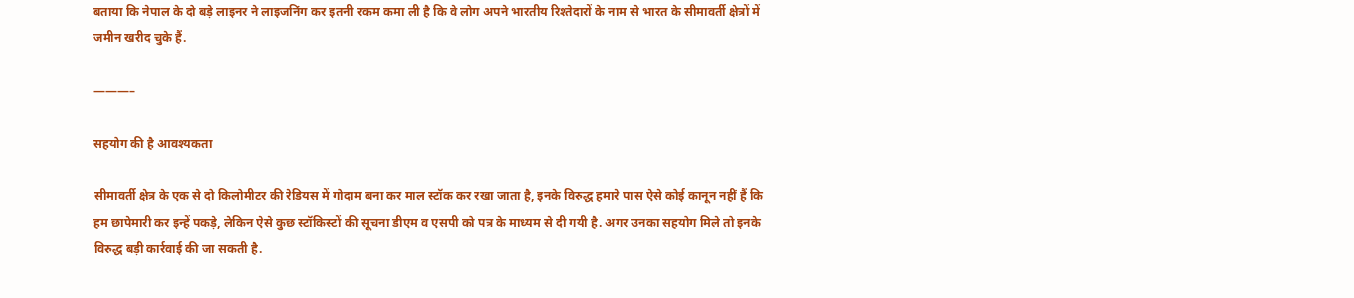बताया कि नेपाल के दो बड़े लाइनर ने लाइजनिंग कर इतनी रकम कमा ली है कि वे लोग अपने भारतीय रिश्तेदारों के नाम से भारत के सीमावर्ती क्षेत्रों में जमीन खरीद चुके हैं.

———–

सहयोग की है आवश्यकता

सीमावर्ती क्षेत्र के एक से दो किलोमीटर की रेडियस में गोदाम बना कर माल स्टॉक कर रखा जाता है, इनके विरुद्ध हमारे पास ऐसे कोई कानून नहीं हैं कि हम छापेमारी कर इन्हें पकड़े, लेकिन ऐसे कुछ स्टॉकिस्टों की सूचना डीएम व एसपी को पत्र के माध्यम से दी गयी है. अगर उनका सहयोग मिले तो इनके विरुद्ध बड़ी कार्रवाई की जा सकती है.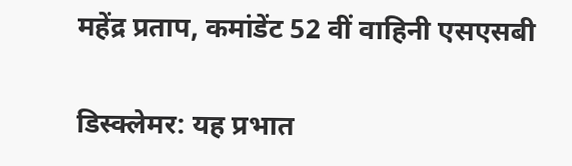महेंद्र प्रताप, कमांडेंट 52 वीं वाहिनी एसएसबी

डिस्क्लेमर: यह प्रभात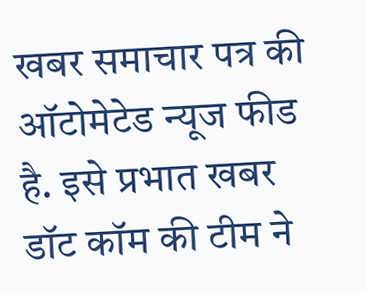खबर समाचार पत्र की ऑटोमेटेड न्यूज फीड है. इसे प्रभात खबर डॉट कॉम की टीम ने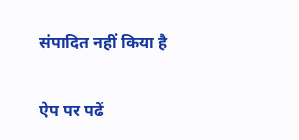संपादित नहीं किया है

ऐप पर पढें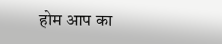होम आप का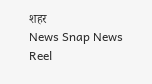शहर
News Snap News Reel